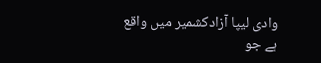وادی لیپا آزادکشمیر میں واقع ہے جو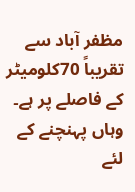مظفر آباد سے تقریباً 70کلومیٹر کے فاصلے پر ہے۔ وہاں پہنچنے کے لئے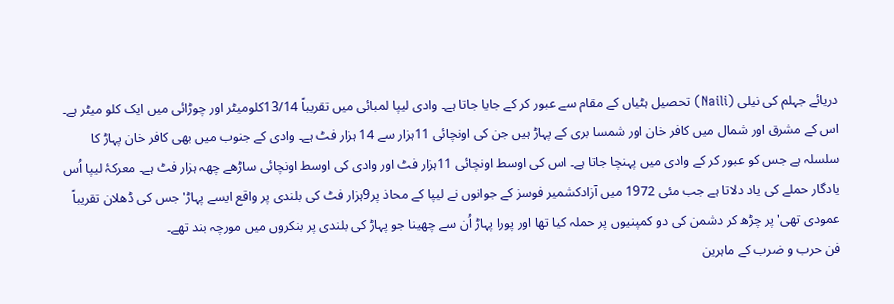دریائے جہلم کی نیلی (Naili) تحصیل ہٹیاں کے مقام سے عبور کر کے جایا جاتا ہے۔ وادی لیپا لمبائی میں تقریباً 13/14کلومیٹر اور چوڑائی میں ایک کلو میٹر ہے۔ اس کے مشرق اور شمال میں کافر خان اور شمسا بری کے پہاڑ ہیں جن کی اونچائی 11ہزار سے 14 ہزار فٹ ہے۔ وادی کے جنوب میں بھی کافر خان پہاڑ کا سلسلہ ہے جس کو عبور کر کے وادی میں پہنچا جاتا ہے۔ اس کی اوسط اونچائی 11ہزار فٹ اور وادی کی اوسط اونچائی ساڑھے چھہ ہزار فٹ ہے۔ معرکۂ لیپا اُس یادگار حملے کی یاد دلاتا ہے جب مئی 1972 میں آزادکشمیر فوسز کے جوانوں نے لیپا کے محاذ پر9ہزار فٹ کی بلندی پر واقع ایسے پہاڑ' جس کی ڈھلان تقریباً عمودی تھی' پر چڑھ کر دشمن کی دو کمپنیوں پر حملہ کیا تھا اور پورا پہاڑ اُن سے چھینا جو پہاڑ کی بلندی پر بنکروں میں مورچہ بند تھے۔
فن حرب و ضرب کے ماہرین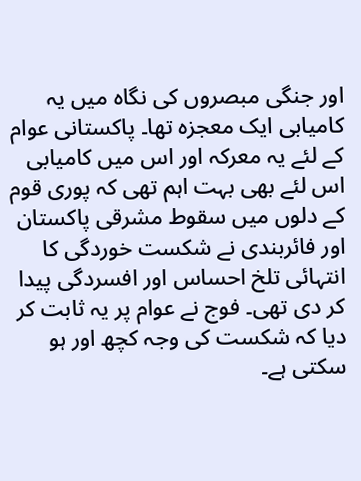اور جنگی مبصروں کی نگاہ میں یہ کامیابی ایک معجزہ تھا۔ پاکستانی عوام کے لئے یہ معرکہ اور اس میں کامیابی اس لئے بھی بہت اہم تھی کہ پوری قوم کے دلوں میں سقوط مشرقی پاکستان اور فائربندی نے شکست خوردگی کا انتہائی تلخ احساس اور افسردگی پیدا کر دی تھی۔ فوج نے عوام پر یہ ثابت کر دیا کہ شکست کی وجہ کچھ اور ہو سکتی ہے۔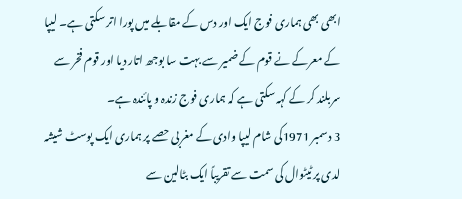ابھی بھی ہماری فوج ایک اور دس کے مقابلے میں پورا اتر سکتی ہے۔ لیپا کے معرکے نے قوم کے ضمیر سے بہت سا بوجھ اتار دیا اور قوم فخر سے سربلند کر کے کہہ سکتی ہے کہ ہماری فوج زندہ و پائندہ ہے۔
3 دسمبر 1971کی شام لیپا وادی کے مغربی حصے پر ہماری ایک پوسٹ شیشہ لدی پر ٹیٹوال کی سمت سے تقریباً ایک بٹالین سے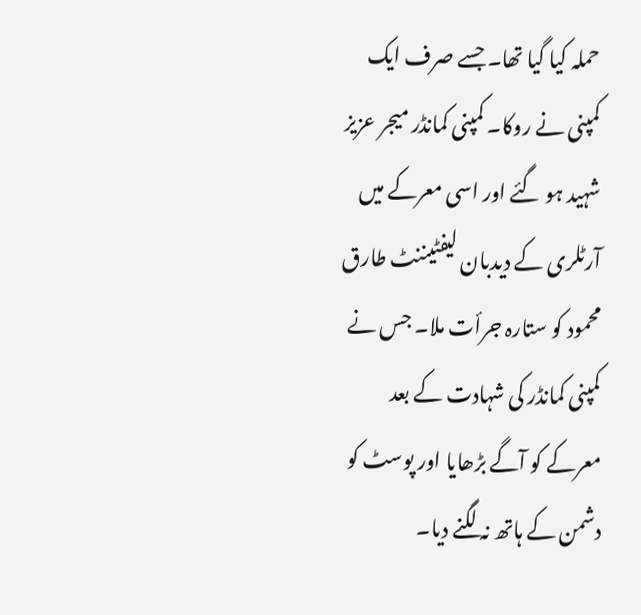حملہ کیا گیا تھا۔ جسے صرف ایک کمپنی نے روکا۔ کمپنی کمانڈر میجر عزیز شہید ہو گئے اور اسی معرکے میں آرٹلری کے دیدبان لیفٹیننٹ طارق محمود کو ستارہ جرأت ملا۔ جس نے کمپنی کمانڈر کی شہادت کے بعد معرکے کو آگے بڑھایا اور پوسٹ کو دشمن کے ہاتھ نہ لگنے دیا۔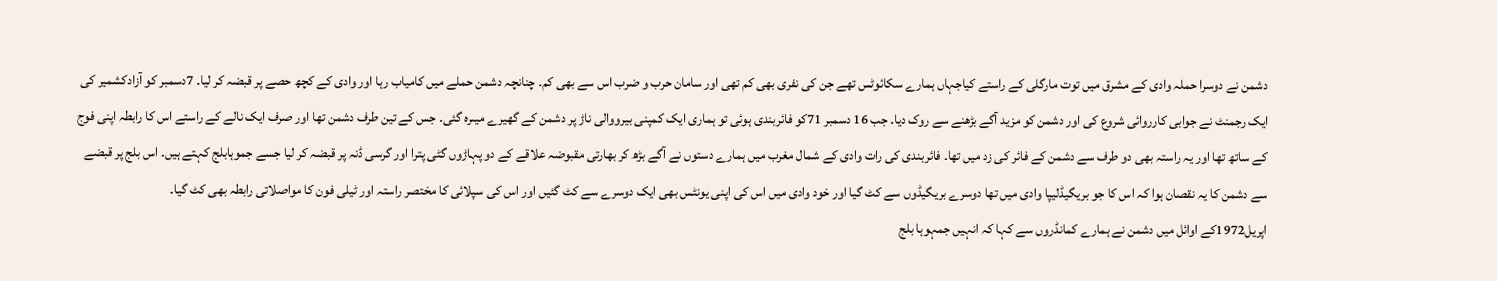دشمن نے دوسرا حملہ وادی کے مشرق میں توت مارگلی کے راستے کیاجہاں ہمارے سکائوٹس تھے جن کی نفری بھی کم تھی اور سامان حرب و ضرب اس سے بھی کم۔ چنانچہ دشمن حملے میں کامیاب رہا اور وادی کے کچھ حصے پر قبضہ کر لیا۔ 7دسمبر کو آزادکشمیر کی ایک رجمنٹ نے جوابی کارروائی شروع کی اور دشمن کو مزید آگے بڑھنے سے روک دیا۔ جب 16 دسمبر 71کو فائربندی ہوئی تو ہماری ایک کمپنی بیرووالی ناڑ پر دشمن کے گھیرے میںرہ گئی۔ جس کے تین طرف دشمن تھا اور صرف ایک نالے کے راستے اس کا رابطہ اپنی فوج کے ساتھ تھا اور یہ راستہ بھی دو طرف سے دشمن کے فائر کی زد میں تھا۔ فائربندی کی رات وادی کے شمال مغرب میں ہمارے دستوں نے آگے بڑھ کر بھارتی مقبوضہ علاقے کے دو پہاڑوں گٹی پترا اور گرسی ڈنہ پر قبضہ کر لیا جسے جموہابلج کہتے ہیں۔ اس بلج پر قبضے سے دشمن کا یہ نقصان ہوا کہ اس کا جو بریگیڈلیپا وادی میں تھا دوسرے بریگیڈوں سے کٹ گیا اور خود وادی میں اس کی اپنی یونٹس بھی ایک دوسرے سے کٹ گئیں اور اس کی سپلائی کا مختصر راستہ اور ٹیلی فون کا مواصلاتی رابطہ بھی کٹ گیا۔
اپریل1972کے اوائل میں دشمن نے ہمارے کمانڈروں سے کہا کہ انہیں جمہوہا بلج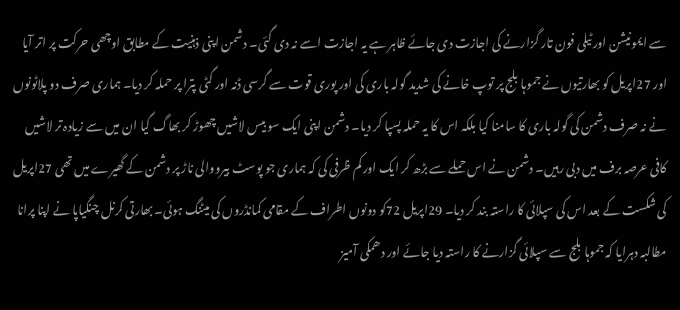سے ایمونیشن اور ٹیلی فون تار گزارنے کی اجازت دی جائے ظاہر ہے یہ اجازت اسے نہ دی گئی۔ دشمن اپنی ذہنیت کے مطابق اوچھی حرکت پر اتر آیا اور 27اپریل کو بھارتیوں نے جموہا بلج پر توپ خانے کی شدید گولہ باری کی اور پوری قوت سے گرسی ڈنہ اور گٹی پترا پر حملہ کر دیا۔ ہماری صرف دو پلاٹونوں نے نہ صرف دشمن کی گولہ باری کا سامنا کیا بلکہ اس کا یہ حملہ پسپا کر دیا۔ دشمن اپنی ایک سو بیس لاشیں چھوڑ کر بھاگ گیا ان میں سے زیادہ تر لاشیں کافی عرصہ برف میں دبی رہیں۔ دشمن نے اس حملے سے بڑھ کر ایک اور کم ظرفی کی کہ ہماری جو پوسٹ بیرووالی ناڑ پر دشمن کے گھیرے میں تھی 27اپریل کی شکست کے بعد اس کی سپلائی کا راستہ بند کر دیا۔ 29اپریل 72کو دونوں اطراف کے مقامی کمانڈروں کی میٹنگ ہوئی۔ بھارتی کرنل چنگیاپا نے اپنا پرانا مطالبہ دہرایا کہ جموہا بلج سے سپلائی گزارنے کا راستہ دیا جائے اور دھمکی آمیز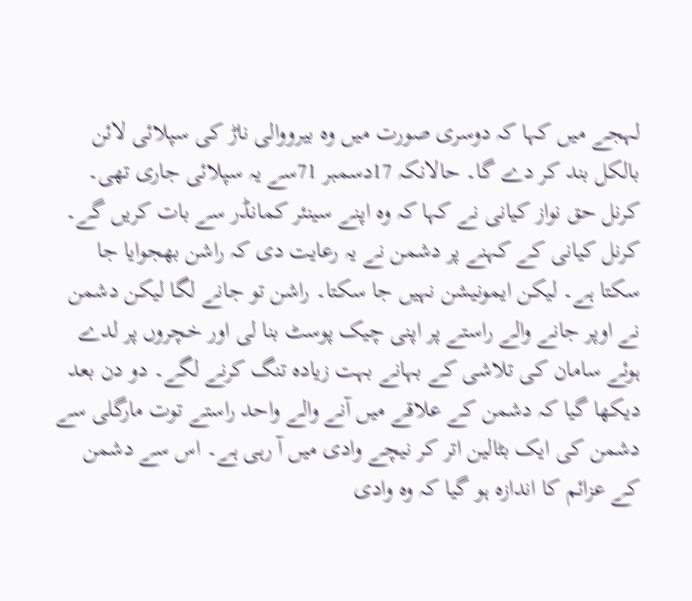لہجے میں کہا کہ دوسری صورت میں وہ بیرووالی ناڑ کی سپلائی لائن بالکل بند کر دے گا۔ حالانکہ 17دسمبر 71سے یہ سپلائی جاری تھی۔ کرنل حق نواز کیانی نے کہا کہ وہ اپنے سینئر کمانڈر سے بات کریں گے۔ کرنل کیانی کے کہنے پر دشمن نے یہ رعایت دی کہ راشن بھجوایا جا سکتا ہے۔ لیکن ایمونیشن نہیں جا سکتا۔ راشن تو جانے لگا لیکن دشمن نے اوپر جانے والے راستے پر اپنی چیک پوسٹ بنا لی اور خچروں پر لدے ہوئے سامان کی تلاشی کے بہانے بہت زیادہ تنگ کرنے لگے۔ دو دن بعد دیکھا گیا کہ دشمن کے علاقے میں آنے والے واحد راستے توت مارگلی سے دشمن کی ایک بٹالین اتر کر نیچے وادی میں آ رہی ہے۔ اس سے دشمن کے عزائم کا اندازہ ہو گیا کہ وہ وادی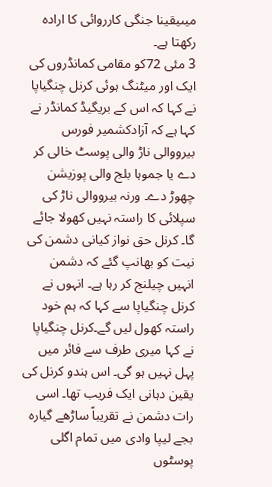میںیقینا جنگی کارروائی کا ارادہ رکھتا ہے۔
3 مئی 72کو مقامی کمانڈروں کی ایک اور میٹنگ ہوئی کرنل چنگیاپا نے کہا کہ اس کے بریگیڈ کمانڈر نے کہا ہے کہ آزادکشمیر فورس بیرووالی ناڑ والی پوسٹ خالی کر دے یا جموہا بلج والی پوزیشن چھوڑ دے۔ ورنہ بیرووالی ناڑ کی سپلائی کا راستہ نہیں کھولا جائے گا۔ کرنل حق نواز کیانی دشمن کی نیت کو بھانپ گئے کہ دشمن انہیں چیلنج کر رہا ہے۔ انہوں نے کرنل چنگیاپا سے کہا کہ ہم خود راستہ کھول لیں گے۔کرنل چنگیاپا نے کہا میری طرف سے فائر میں پہل نہیں ہو گی۔ اس ہندو کرنل کی یقین دہانی ایک فریب تھا۔ اسی رات دشمن نے تقریباً ساڑھے گیارہ بجے لیپا وادی میں تمام اگلی پوسٹوں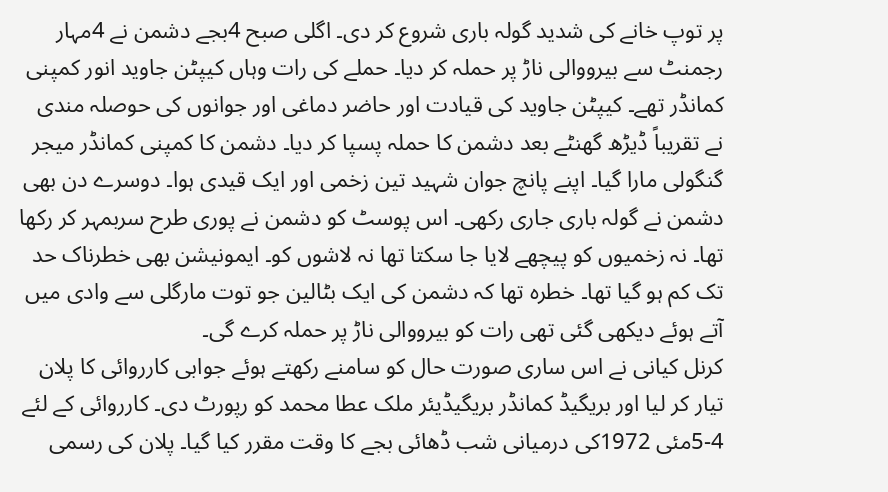پر توپ خانے کی شدید گولہ باری شروع کر دی۔ اگلی صبح 4بجے دشمن نے 4مہار رجمنٹ سے بیرووالی ناڑ پر حملہ کر دیا۔ حملے کی رات وہاں کیپٹن جاوید انور کمپنی کمانڈر تھے۔ کیپٹن جاوید کی قیادت اور حاضر دماغی اور جوانوں کی حوصلہ مندی نے تقریباً ڈیڑھ گھنٹے بعد دشمن کا حملہ پسپا کر دیا۔ دشمن کا کمپنی کمانڈر میجر گنگولی مارا گیا۔ اپنے پانچ جوان شہید تین زخمی اور ایک قیدی ہوا۔ دوسرے دن بھی دشمن نے گولہ باری جاری رکھی۔ اس پوسٹ کو دشمن نے پوری طرح سربمہر کر رکھا تھا۔ نہ زخمیوں کو پیچھے لایا جا سکتا تھا نہ لاشوں کو۔ ایمونیشن بھی خطرناک حد تک کم ہو گیا تھا۔ خطرہ تھا کہ دشمن کی ایک بٹالین جو توت مارگلی سے وادی میں آتے ہوئے دیکھی گئی تھی رات کو بیرووالی ناڑ پر حملہ کرے گی۔
کرنل کیانی نے اس ساری صورت حال کو سامنے رکھتے ہوئے جوابی کارروائی کا پلان تیار کر لیا اور بریگیڈ کمانڈر بریگیڈیئر ملک عطا محمد کو رپورٹ دی۔ کارروائی کے لئے 4-5مئی 1972کی درمیانی شب ڈھائی بجے کا وقت مقرر کیا گیا۔ پلان کی رسمی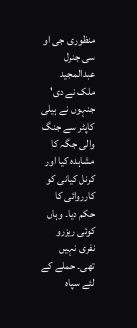منظوری جی او سی جنرل عبدالمجید ملک نے دی' جنہوں نے ہیلی کاپٹر سے جنگ والی جگہ کا مشاہدہ کیا اور کرنل کیانی کو کارروائی کا حکم دیا۔ وہاں کوئی ریزرو نفری نہیں تھی۔ حملے کے لئے سپاہ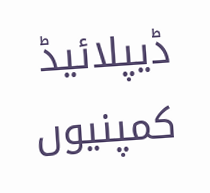ڈیپلائیڈ کمپنیوں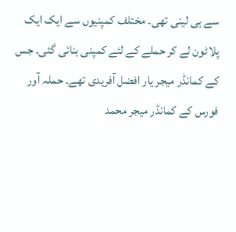سے ہی لینی تھی۔ مختلف کمپنیوں سے ایک ایک پلاٹون لے کر حملے کے لئے کمپنی بنائی گئی۔ جس کے کمانڈر میجر یار افضل آفریدی تھے۔ حملہ آور فورس کے کمانڈر میجر محمد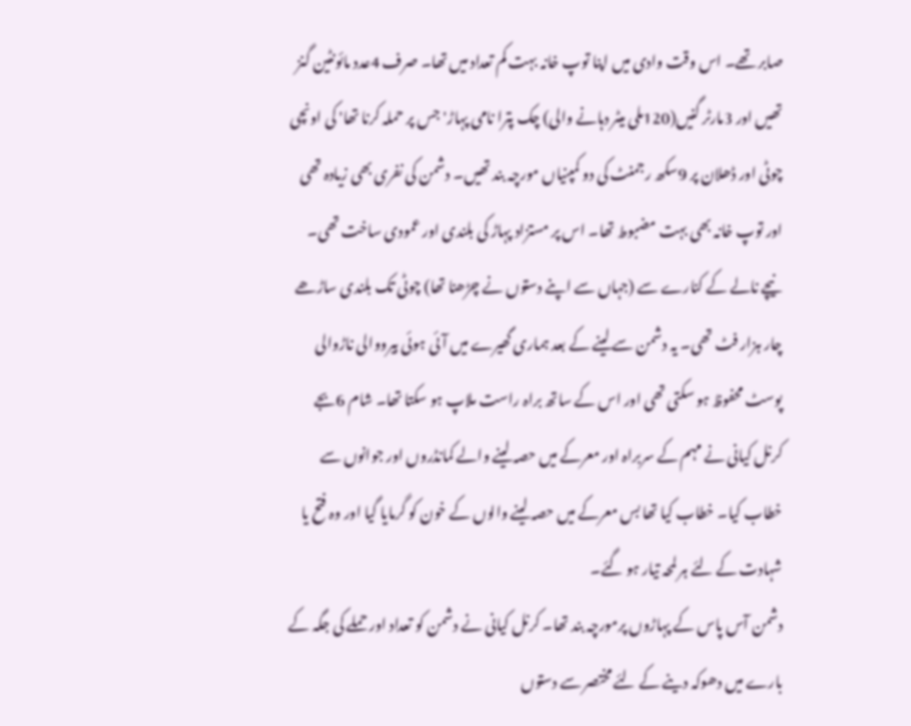صابر تھے۔ اس وقت وادی میں اپنا توپ خانہ بہت کم تعداد میں تھا۔ صرف 4عدد مائونٹین گنز تھیں اور 3مارٹر گنیں(120ملی میٹر دہانے والی) چک پترا نامی پہاڑ' جس پر حملہ کرنا تھا' کی اونچی چوٹی اور ڈھلان پر 9سکھ رجمنٹ کی دو کمپنیاں مورچہ بند تھیں۔ دشمن کی نفری بھی زیادہ تھی اور توپ خانہ بھی بہت مضبوط تھا۔ اس پر مستزاد پہاڑ کی بلندی اور عمودی ساخت تھی۔ نیچے نالے کے کنارے سے (جہاں سے اپنے دستوں نے چڑھنا تھا) چوٹی تک بلندی ساڑھے چار ہزار فٹ تھی۔ یہ دشمن سے لینے کے بعد ہماری گھیرے میں آئی ہوئی بیرووالی ناڑوالی پوسٹ محفوظ ہو سکتی تھی اور اس کے ساتھ براہ راست ملاپ ہو سکتا تھا۔ شام 6بجے کرنل کیانی نے مہم کے سربراہ اور معرکے میں حصہ لینے والے کمانڈروں اور جوانوں سے خطاب کیا۔ خطاب کیا تھا بس معرکے میں حصہ لینے والوں کے خون کو گرمایا گیا اور وہ فتح یا شہادت کے لئے ہر لمحہ تیار ہو گئے۔
دشمن آس پاس کے پہاڑوں پرمورچہ بند تھا۔ کرنل کیانی نے دشمن کو تعداد اور حملے کی جگہ کے بارے میں دھوکہ دینے کے لئے مختصر سے دستوں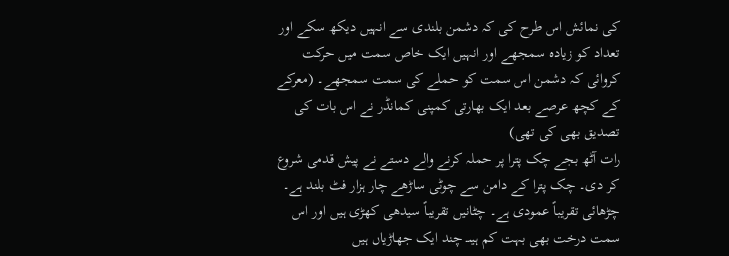کی نمائش اس طرح کی کہ دشمن بلندی سے انہیں دیکھ سکے اور تعداد کو زیادہ سمجھے اور انہیں ایک خاص سمت میں حرکت کروائی کہ دشمن اس سمت کو حملے کی سمت سمجھے۔ (معرکے کے کچھ عرصے بعد ایک بھارتی کمپنی کمانڈر نے اس بات کی تصدیق بھی کی تھی)
رات آٹھ بجے چک پترا پر حملہ کرنے والے دستے نے پیش قدمی شروع کر دی۔ چک پترا کے دامن سے چوٹی ساڑھے چار ہزار فٹ بلند ہے۔ چڑھائی تقریباً عمودی ہے۔ چٹانیں تقریباً سیدھی کھڑی ہیں اور اس سمت درخت بھی بہت کم ہیںـ چند ایک جھاڑیاں ہیں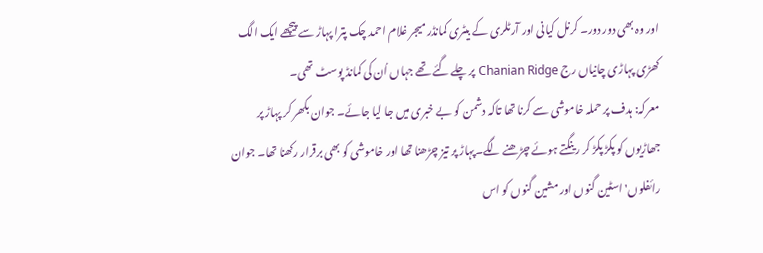اور وہ بھی دور دور۔ کرنل کیانی اور آرٹلری کے بیٹری کمانڈر میجر غلام احمد چک پترا پہاڑ سے پیچھے ایک الگ کھڑی پہاڑی چانیاں رج Chanian Ridge پر چلے گئے تھے جہاں اُن کی کمانڈ پوسٹ تھی۔
معرکہ: ہدف پر حملہ خاموشی سے کرنا تھا تاکہ دشمن کو بے خبری میں جا لیا جائے۔ جوان بکھر کر پہاڑ پر جھاڑیوں کو پکڑ پکڑ کر رینگتے ہوئے چڑھنے لگے۔پہاڑ پر تیز چڑھنا تھا اور خاموشی کو بھی برقرار رکھنا تھا۔ جوان رائفلوں' اسٹین گنوں اور مشین گنوں کو اس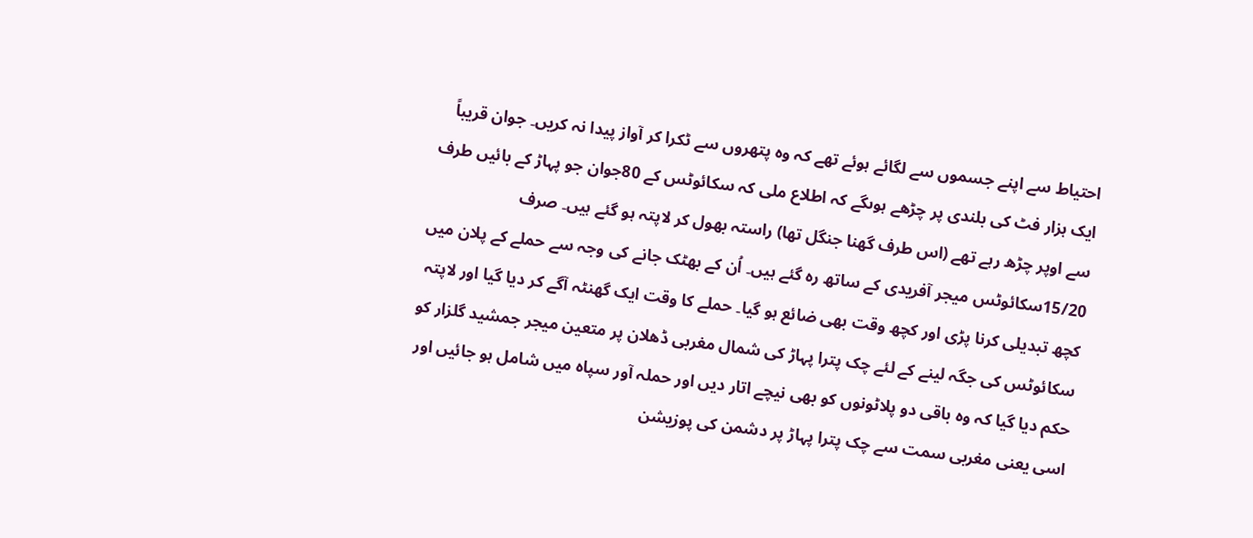احتیاط سے اپنے جسموں سے لگائے ہوئے تھے کہ وہ پتھروں سے ٹکرا کر آواز پیدا نہ کریں۔ جوان قریباً ایک ہزار فٹ کی بلندی پر چڑھے ہوںگے کہ اطلاع ملی کہ سکائوٹس کے 80جوان جو پہاڑ کے بائیں طرف سے اوپر چڑھ رہے تھے (اس طرف گھنا جنگل تھا) راستہ بھول کر لاپتہ ہو گئے ہیں۔ صرف 15/20سکائوٹس میجر آفریدی کے ساتھ رہ گئے ہیں۔ اُن کے بھٹک جانے کی وجہ سے حملے کے پلان میں کچھ تبدیلی کرنا پڑی اور کچھ وقت بھی ضائع ہو گیا۔ حملے کا وقت ایک گھنٹہ آگے کر دیا گیا اور لاپتہ سکائوٹس کی جگہ لینے کے لئے چک پترا پہاڑ کی شمال مغربی ڈھلان پر متعین میجر جمشید گلزار کو حکم دیا گیا کہ وہ باقی دو پلاٹونوں کو بھی نیچے اتار دیں اور حملہ آور سپاہ میں شامل ہو جائیں اور اسی یعنی مغربی سمت سے چک پترا پہاڑ پر دشمن کی پوزیشن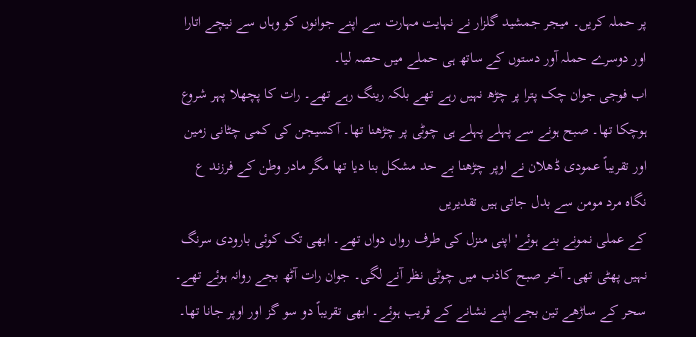پر حملہ کریں۔ میجر جمشید گلزار نے نہایت مہارت سے اپنے جوانوں کو وہاں سے نیچے اتارا اور دوسرے حملہ آور دستوں کے ساتھ ہی حملے میں حصہ لیا۔
اب فوجی جوان چک پترا پر چڑھ نہیں رہے تھے بلکہ رینگ رہے تھے۔ رات کا پچھلا پہر شروع ہوچکا تھا۔ صبح ہونے سے پہلے پہلے ہی چوٹی پر چڑھنا تھا۔ آکسیجن کی کمی چٹانی زمین اور تقریباً عمودی ڈھلان نے اوپر چڑھنا بے حد مشکل بنا دیا تھا مگر مادر وطن کے فرزند ع
نگاہ مرد مومن سے بدل جاتی ہیں تقدیریں
کے عملی نمونے بنے ہوئے' اپنی منزل کی طرف رواں دواں تھے۔ ابھی تک کوئی بارودی سرنگ نہیں پھٹی تھی۔ آخر صبح کاذب میں چوٹی نظر آنے لگی۔ جوان رات آٹھ بجے روانہ ہوئے تھے۔ سحر کے ساڑھے تین بجے اپنے نشانے کے قریب ہوئے۔ ابھی تقریباً دو سو گز اور اوپر جانا تھا۔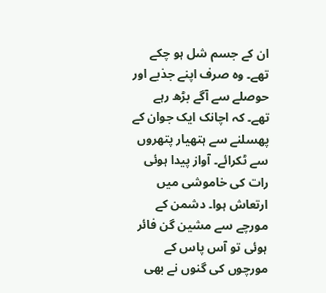ان کے جسم شل ہو چکے تھے۔ وہ صرف اپنے جذبے اور حوصلے سے آگے بڑھ رہے تھے۔ کہ اچانک ایک جوان کے پھسلنے سے ہتھیار پتھروں سے ٹکرائے۔ آواز پیدا ہوئی رات کی خاموشی میں ارتعاش ہوا۔ دشمن کے مورچے سے مشین گن فائر ہوئی تو آس پاس کے مورچوں کی گنوں نے بھی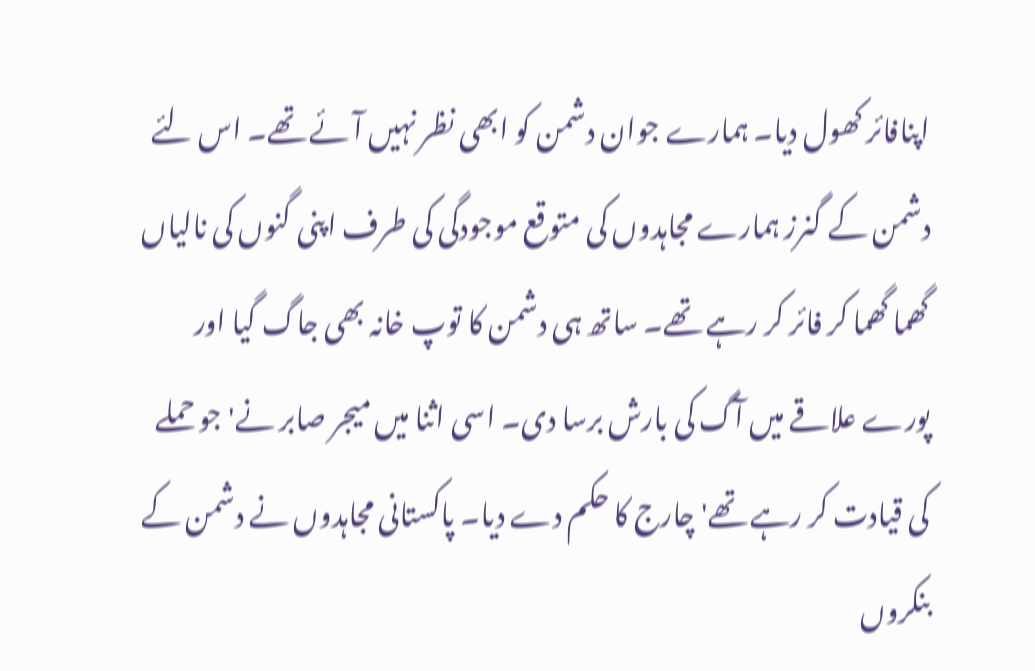اپنافائر کھول دیا۔ ہمارے جوان دشمن کو ابھی نظر نہیں آئے تھے۔ اس لئے دشمن کے گنرز ہمارے مجاہدوں کی متوقع موجودگی کی طرف اپنی گنوں کی نالیاں گھما گھما کر فائر کر رہے تھے۔ ساتھ ہی دشمن کا توپ خانہ بھی جاگ گیا اور پورے علاقے میں آگ کی بارش برسا دی۔ اسی اثنا میں میجر صابر نے' جو حملے کی قیادت کر رہے تھے' چارج کا حکم دے دیا۔ پاکستانی مجاہدوں نے دشمن کے بنکروں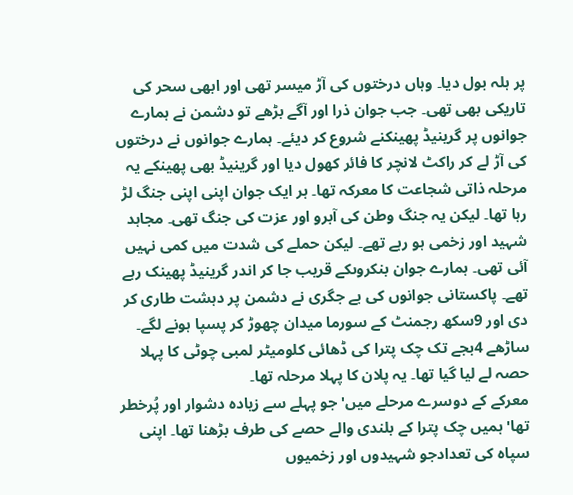پر ہلہ بول دیا۔ وہاں درختوں کی آڑ میسر تھی اور ابھی سحر کی تاریکی بھی تھی۔ جب جوان ذرا اور آگے بڑھے تو دشمن نے ہمارے جوانوں پر گرینیڈ پھینکنے شروع کر دیئے۔ ہمارے جوانوں نے درختوں کی آڑ لے کر راکٹ لانچر کا فائر کھول دیا اور گرینیڈ بھی پھینکے یہ مرحلہ ذاتی شجاعت کا معرکہ تھا۔ ہر ایک جوان اپنی اپنی جنگ لڑ رہا تھا۔ لیکن یہ جنگ وطن کی آبرو اور عزت کی جنگ تھی۔ مجاہد شہید اور زخمی ہو رہے تھے۔ لیکن حملے کی شدت میں کمی نہیں آئی تھی۔ ہمارے جوان بنکروںکے قریب جا کر اندر گرینیڈ پھینک رہے تھے۔ پاکستانی جوانوں کی بے جگری نے دشمن پر دہشت طاری کر دی اور 9سکھ رجمنٹ کے سورما میدان چھوڑ کر پسپا ہونے لگے۔ ساڑھے 4بجے تک چک پترا کی ڈھائی کلومیٹر لمبی چوٹی کا پہلا حصہ لے لیا گیا تھا۔ یہ پلان کا پہلا مرحلہ تھا۔
معرکے کے دوسرے مرحلے میں'جو پہلے سے زیادہ دشوار اور پُرخطر تھا' ہمیں چک پترا کے بلندی والے حصے کی طرف بڑھنا تھا۔ اپنی سپاہ کی تعدادجو شہیدوں اور زخمیوں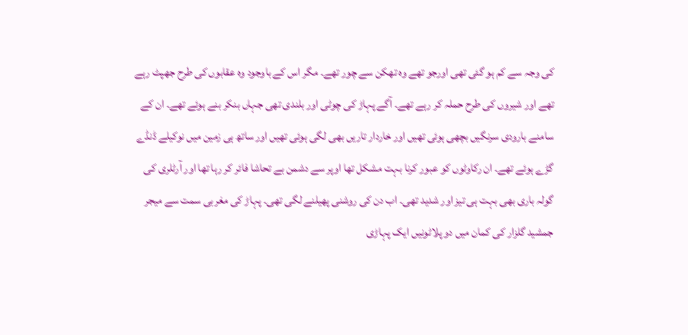کی وجہ سے کم ہو گئی تھی اورجو تھے وہ تھکن سے چور تھے۔ مگر اس کے باوجود وہ عقابوں کی طرح جھپٹ رہے تھے اور شیروں کی طرح حملہ کر رہے تھے۔ آگے پہاڑ کی چوٹی اور بلندی تھی جہاں بنکر بنے ہوئے تھے۔ ان کے سامنے بارودی سرنگیں بچھی ہوئی تھیں اور خاردار تاریں بھی لگی ہوئی تھیں اور ساتھ ہی زمین میں نوکیلے ڈنڈے گڑے ہوئے تھے۔ ان رکاوٹوں کو عبور کرنا بہت مشکل تھا اوپر سے دشمن بے تحاشا فائر کر رہا تھا اور آرٹلری کی گولہ باری بھی بہت ہی تیز اور شدید تھی۔ اب دن کی روشنی پھیلنے لگی تھی۔ پہاڑ کی مغربی سمت سے میجر جمشید گلزار کی کمان میں دو پلاٹونیں ایک پہاڑی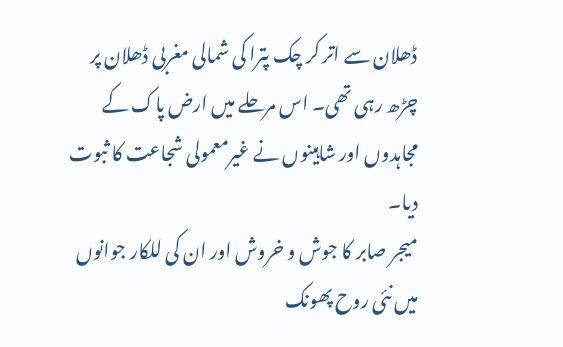ڈھلان سے اتر کر چک پترا کی شمالی مغربی ڈھلان پر چڑھ رہی تھی۔ اس مرحلے میں ارض پاک کے مجاہدوں اور شاہینوں نے غیرمعمولی شجاعت کا ثبوت دیا۔
میجر صابر کا جوش و خروش اور ان کی للکار جوانوں میں نئی روح پھونک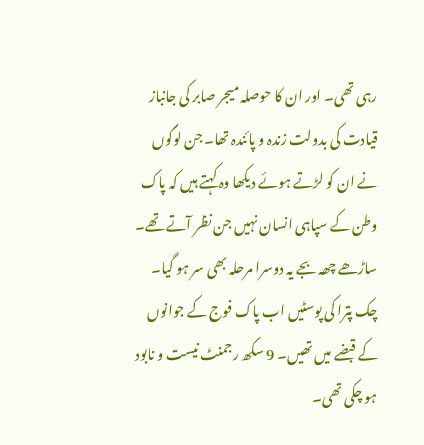رہی تھی۔ اور ان کا حوصلہ میجر صابر کی جانباز قیادت کی بدولت زندہ و پائندہ تھا۔ جن لوگوں نے ان کو لڑتے ہوئے دیکھا وہ کہتے ہیں کہ پاک وطن کے سپاہی انسان نہیں جن نظر آتے تھے۔ ساڑھے چھہ بجے یہ دوسرا مرحلہ بھی سر ہو گیا۔ چک پترا کی پوسٹیں اب پاک فوج کے جوانوں کے قبضے میں تھیں۔ 9 سکھ رجمنٹ نیست و نابود ہو چکی تھی۔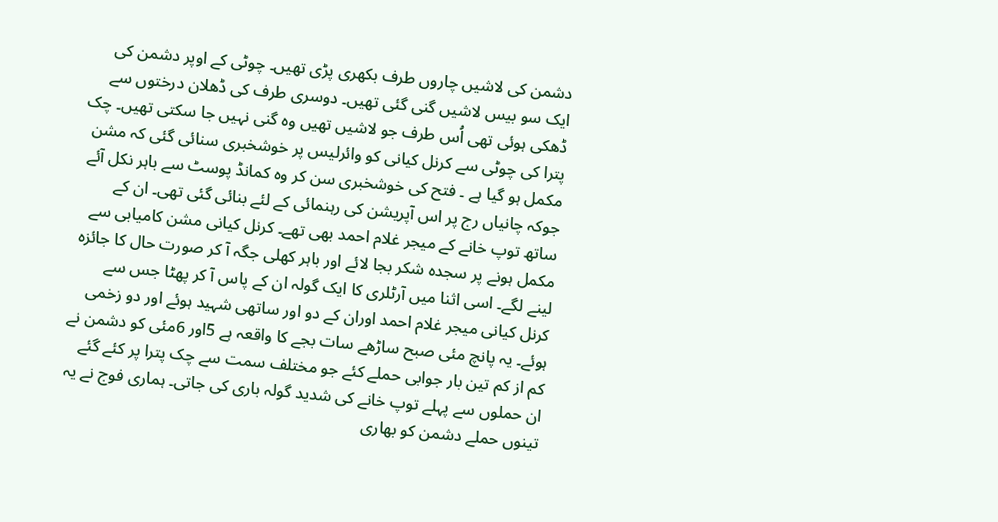دشمن کی لاشیں چاروں طرف بکھری پڑی تھیں۔ چوٹی کے اوپر دشمن کی ایک سو بیس لاشیں گنی گئی تھیں۔ دوسری طرف کی ڈھلان درختوں سے ڈھکی ہوئی تھی اُس طرف جو لاشیں تھیں وہ گنی نہیں جا سکتی تھیں۔ چک پترا کی چوٹی سے کرنل کیانی کو وائرلیس پر خوشخبری سنائی گئی کہ مشن مکمل ہو گیا ہے ۔ فتح کی خوشخبری سن کر وہ کمانڈ پوسٹ سے باہر نکل آئے جوکہ چانیاں رج پر اس آپریشن کی رہنمائی کے لئے بنائی گئی تھی۔ ان کے ساتھ توپ خانے کے میجر غلام احمد بھی تھے۔ کرنل کیانی مشن کامیابی سے مکمل ہونے پر سجدہ شکر بجا لائے اور باہر کھلی جگہ آ کر صورت حال کا جائزہ لینے لگے۔ اسی اثنا میں آرٹلری کا ایک گولہ ان کے پاس آ کر پھٹا جس سے کرنل کیانی میجر غلام احمد اوران کے دو اور ساتھی شہید ہوئے اور دو زخمی ہوئے۔ یہ پانچ مئی صبح ساڑھے سات بجے کا واقعہ ہے 5اور 6مئی کو دشمن نے کم از کم تین بار جوابی حملے کئے جو مختلف سمت سے چک پترا پر کئے گئے ان حملوں سے پہلے توپ خانے کی شدید گولہ باری کی جاتی۔ ہماری فوج نے یہ تینوں حملے دشمن کو بھاری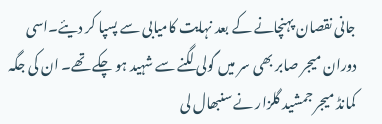جانی نقصان پہنچانے کے بعد نہایت کامیابی سے پسپا کر دیئے۔اسی دوران میجر صابر بھی سر میں گولی لگنے سے شہید ہو چکے تھے۔ ان کی جگہ کمانڈ میجر جمشید گلزار نے سنبھال لی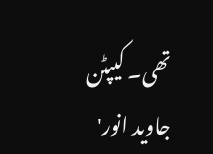تھی۔ کیپٹن جاوید انور'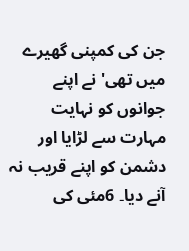جن کی کمپنی گھیرے میں تھی' نے اپنے جوانوں کو نہایت مہارت سے لڑایا اور دشمن کو اپنے قریب نہ آنے دیا۔ 6مئی کی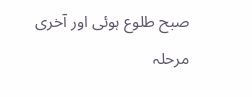صبح طلوع ہوئی اور آخری مرحلہ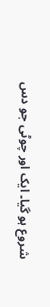شروع ہو گیا۔ ایک اور چوٹی جو دس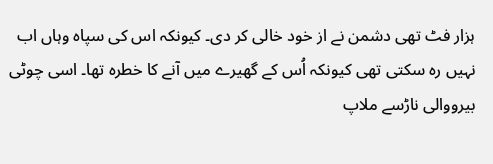ہزار فٹ تھی دشمن نے از خود خالی کر دی۔ کیونکہ اس کی سپاہ وہاں اب نہیں رہ سکتی تھی کیونکہ اُس کے گھیرے میں آنے کا خطرہ تھا۔ اسی چوٹی بیرووالی ناڑسے ملاپ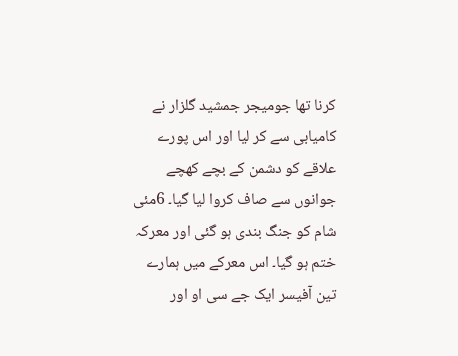کرنا تھا جومیجر جمشید گلزار نے کامیابی سے کر لیا اور اس پورے علاقے کو دشمن کے بچے کھچے جوانوں سے صاف کروا لیا گیا۔ 6مئی شام کو جنگ بندی ہو گئی اور معرکہ ختم ہو گیا۔ اس معرکے میں ہمارے تین آفیسر ایک جے سی او اور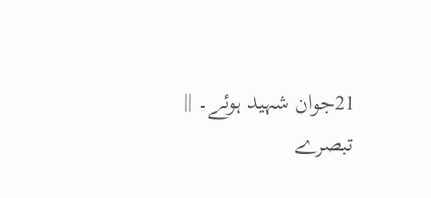21جوان شہید ہوئے۔ ||
تبصرے